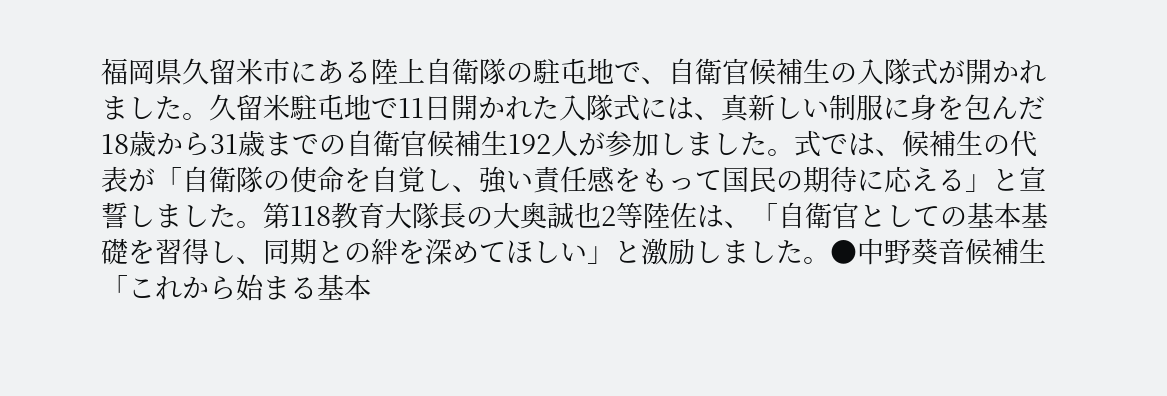福岡県久留米市にある陸上自衛隊の駐屯地で、自衛官候補生の入隊式が開かれました。久留米駐屯地で11日開かれた入隊式には、真新しい制服に身を包んだ18歳から31歳までの自衛官候補生192人が参加しました。式では、候補生の代表が「自衛隊の使命を自覚し、強い責任感をもって国民の期待に応える」と宣誓しました。第118教育大隊長の大奥誠也2等陸佐は、「自衛官としての基本基礎を習得し、同期との絆を深めてほしい」と激励しました。●中野葵音候補生「これから始まる基本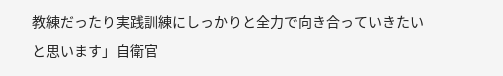教練だったり実践訓練にしっかりと全力で向き合っていきたいと思います」自衛官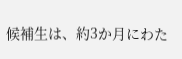候補生は、約3か月にわた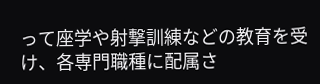って座学や射撃訓練などの教育を受け、各専門職種に配属さ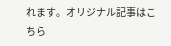れます。オリジナル記事はこちら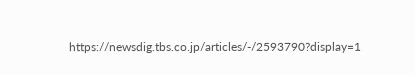https://newsdig.tbs.co.jp/articles/-/2593790?display=1